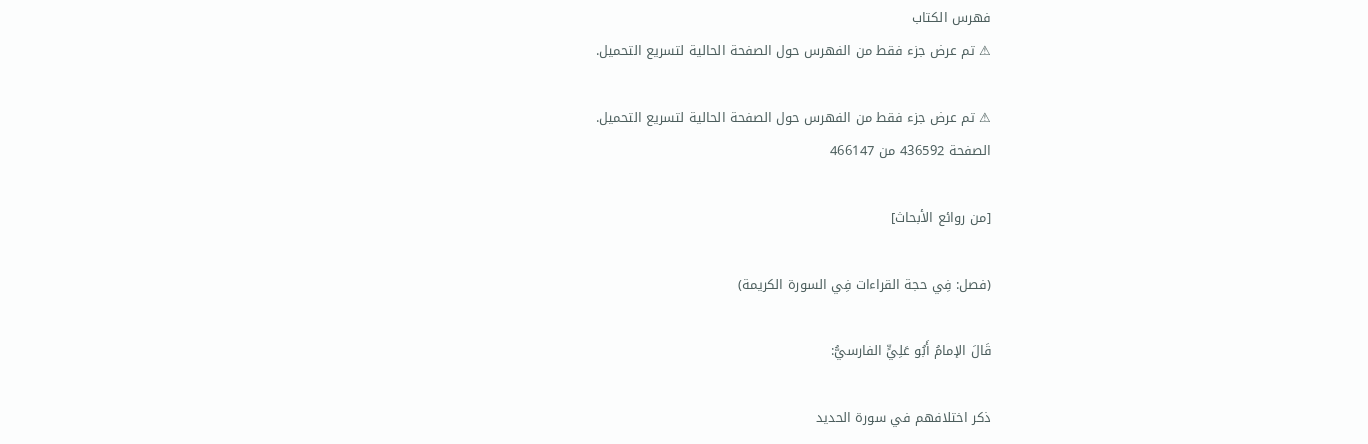فهرس الكتاب
⚠ تم عرض جزء فقط من الفهرس حول الصفحة الحالية لتسريع التحميل.

⚠ تم عرض جزء فقط من الفهرس حول الصفحة الحالية لتسريع التحميل.
الصفحة 436592 من 466147

[من روائع الأبحاث]

(فصل: فِي حجة القراءات فِي السورة الكريمة)

قَالَ الإمامُ أَبُو عَلِيٍّ الفارسيُّ:

ذكر اختلافهم في سورة الحديد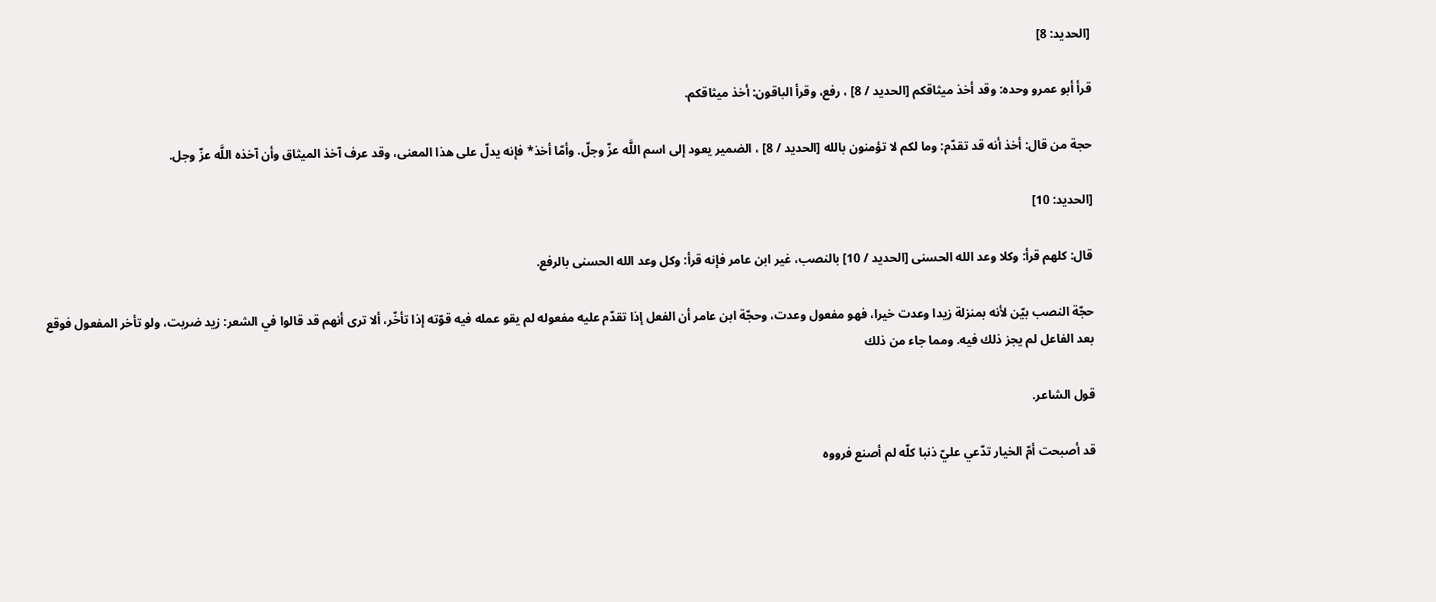[الحديد: 8]

قرأ أبو عمرو وحده: وقد أخذ ميثاقكم [الحديد / 8] ، رفع، وقرأ الباقون: أخذ ميثاقكم.

حجة من قال: أخذ أنه قد تقدّم: وما لكم لا تؤمنون بالله [الحديد / 8] ، الضمير يعود إلى اسم اللَّه عزّ وجلّ. وأمّا أخذ* فإنه يدلّ على هذا المعنى، وقد عرف آخذ الميثاق وأن آخذه اللَّه عزّ وجل.

[الحديد: 10]

قال: كلهم قرأ: وكلا وعد الله الحسنى [الحديد / 10] بالنصب، غير ابن عامر فإنه قرأ: وكل وعد الله الحسنى بالرفع.

حجّة النصب بيّن لأنه بمنزلة زيدا وعدت خيرا، فهو مفعول وعدت، وحجّة ابن عامر أن الفعل إذا تقدّم عليه مفعوله لم يقو عمله فيه قوّته إذا تأخّر، ألا ترى أنهم قد قالوا في الشعر: زيد ضربت، ولو تأخر المفعول فوقع بعد الفاعل لم يجز ذلك فيه. ومما جاء من ذلك

قول الشاعر.

قد أصبحت أمّ الخيار تدّعي عليّ ذنبا كلّه لم أصنع فرووه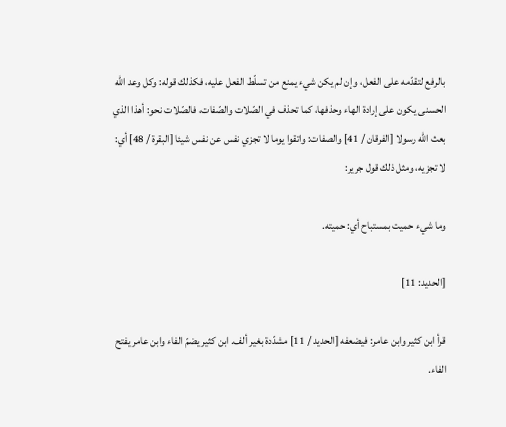بالرفع لتقدّمه على الفعل، وإن لم يكن شيء يمنع من تسلّط الفعل عليه، فكذلك قوله: وكل وعد الله الحسنى يكون على إرادة الهاء وحذفها، كما تحذف في الصّلات والصّفات، فالصّلات نحو: أهذا الذي بعث الله رسولا [الفرقان / 41] والصفات: واتقوا يوما لا تجزي نفس عن نفس شيئا [البقرة / 48] أي: لا تجزيه، ومثل ذلك قول جرير:

وما شيء حميت بمستباح أي: حميته.

[الحديد: 11]

قرأ ابن كثير وابن عامر: فيضعفه [الحديد / 11] مشدّدة بغير ألف. ابن كثير يضمّ الفاء وابن عامر يفتح الفاء.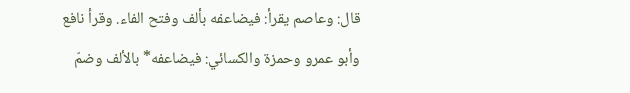قال: وعاصم يقرأ: فيضاعفه بألف وفتح الفاء. وقرأ نافع وأبو عمرو وحمزة والكسائي: فيضاعفه* بالألف وضمّ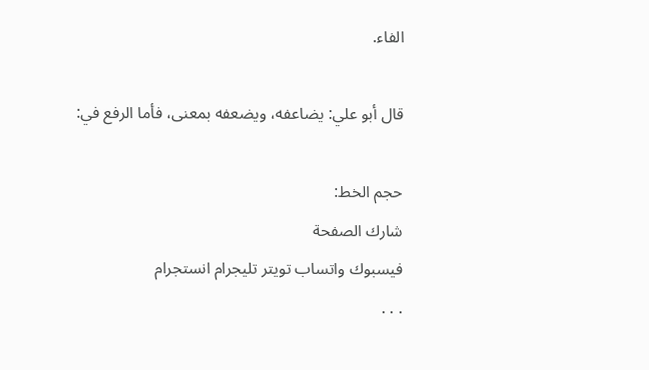الفاء.

قال أبو علي: يضاعفه، ويضعفه بمعنى، فأما الرفع في:

حجم الخط:
شارك الصفحة
فيسبوك واتساب تويتر تليجرام انستجرام
. . .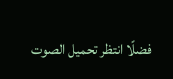فضلًا انتظر تحميل الصوت